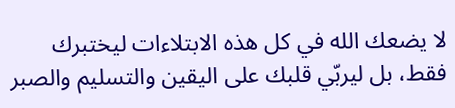لا يضعك الله في كل هذه الابتلاءات ليختبرك فقط، بل ليربّي قلبك على اليقين والتسليم والصبر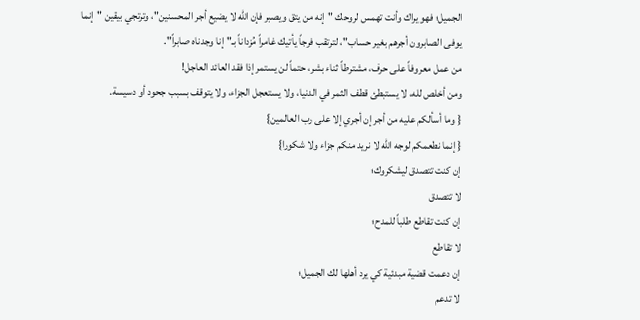الجميل؛ فهو يراك وأنت تهمس لروحك "إنه من يتق ويصبر فإن الله لا يضيع أجر المحسنين"، وترتجي بيقين "إنما يوفى الصابرون أجرهم بغير حساب"، لترتقب فرجاً يأتيك غامراً مُزداناً بـ"إنا وجدناه صابراً".
من عمل معروفاً على حرف، مشترطاً ثناء بشر، حتماً لن يستمر إذا فقد العائد العاجل!
ومن أخلص لله، لا يستبطئ قطف الثمر في الدنيا، ولا يستعجل الجزاء، ولا يتوقف بسبب جحود أو دسيسة.
{ وما أسألكم عليه من أجر إن أجري إلا على رب العالمين}
{ إنما نطعمكم لوجه الله لا نريد منكم جزاء ولا شكورا}
إن كنت تتصدق ليشكروك؛
لا تتصدق
إن كنت تقاطع طلباً للمدح؛
لا تقاطع
إن دعمت قضية مبدئية كي يرد أهلها لك الجميل؛
لا تدعم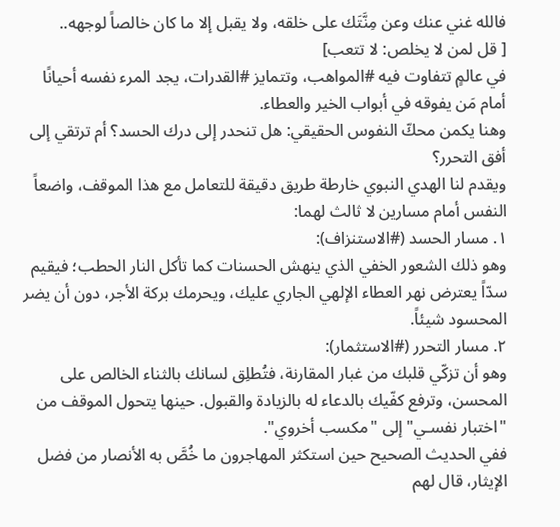فالله غني عنك وعن مِنَّتَك على خلقه، ولا يقبل إلا ما كان خالصاً لوجهه..
[ قل لمن لا يخلص: لا تتعب]
في عالمٍ تتفاوت فيه #المواهب، وتتمايز #القدرات، يجد المرء نفسه أحيانًا أمام مَن يفوقه في أبواب الخير والعطاء.
وهنا يكمن محكّ النفوس الحقيقي: هل تنحدر إلى درك الحسد؟ أم ترتقي إلى أفق التحرر؟
ويقدم لنا الهدي النبوي خارطة طريق دقيقة للتعامل مع هذا الموقف، واضعاً النفس أمام مسارين لا ثالث لهما:
١. مسار الحسد (#الاستنزاف):
وهو ذلك الشعور الخفي الذي ينهش الحسنات كما تأكل النار الحطب؛ فيقيم سدّاً يعترض نهر العطاء الإلهي الجاري عليك، ويحرمك بركة الأجر، دون أن يضر المحسود شيئاً.
٢. مسار التحرر (#الاستثمار):
وهو أن تزكّي قلبك من غبار المقارنة، فتُطلِق لسانك بالثناء الخالص على المحسن، وترفع كفّيك بالدعاء له بالزيادة والقبول. حينها يتحول الموقف من "اختبار نفسـي" إلى "مكسب أخروي".
ففي الحديث الصحيح حين استكثر المهاجرون ما خُصَّ به الأنصار من فضل الإيثار، قال لهم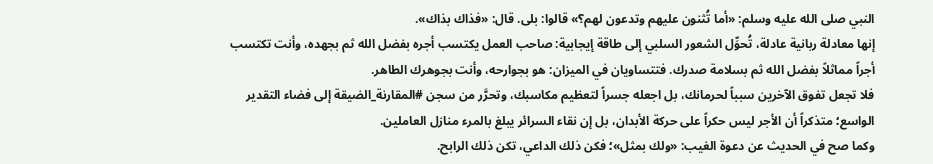النبي صلى الله عليه وسلم: «أما تُثنون عليهم وتدعون لهم؟» قالوا: بلى. قال: «فذاك بذاك».
إنها معادلة ربانية عادلة، تُحوِّل الشعور السلبي إلى طاقة إيجابية: صاحب العمل يكتسب أجره بفضل الله ثم بجهده، وأنت تكتسب أجراً مماثلاً بفضل الله ثم بسلامة صدرك. فتتساويان في الميزان: هو بجوارحه، وأنت بجوهرك الطاهر.
فلا تجعل تفوق الآخرين سبباً لحرمانك، بل اجعله جسراً لتعظيم مكاسبك، وتحرَّر من سجن #المقارنة_الضيقة إلى فضاء التقدير الواسع؛ متذكراً أن الأجر ليس حكراً على حركة الأبدان، بل إن نقاء السرائر يبلغ بالمرء منازل العاملين.
وكما صح في الحديث عن دعوة الغيب: «ولك بمثل»؛ فكن ذلك الداعي، تكن ذلك الرابح.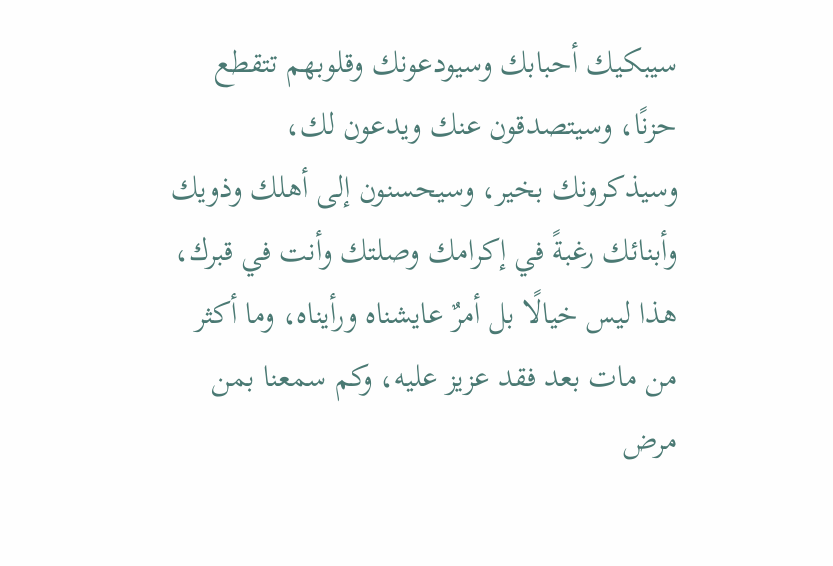سيبكيك أحبابك وسيودعونك وقلوبهم تتقطع حزنًا، وسيتصدقون عنك ويدعون لك، وسيذكرونك بخير، وسيحسنون إلى أهلك وذويك وأبنائك رغبةً في إكرامك وصلتك وأنت في قبرك، هذا ليس خيالًا بل أمرٌ عايشناه ورأيناه، وما أكثر من مات بعد فقد عزيز عليه، وكم سمعنا بمن مرض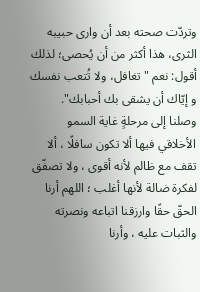وتردّت صحته بعد أن وارى حبيبه الثرى، هذا أكثر من أن يُحصى؛ لذلك أقول: نعم "تغافل، ولا تُتعب نفسك و إيّاك أن يشقى بك أحبابك".
وصلنا إلى مرحلةٍ غاية السمو الأخلاقي فيها ألا تكون سافلًا ، ألا تقف مع ظالم لأنه أقوى ، ولا تصفّق لفكرة ضالة لأنها أغلب ؛ اللهم أرنا الحقّ حقًا وارزقنا اتباعه ونصرته والثبات عليه ، وأرنا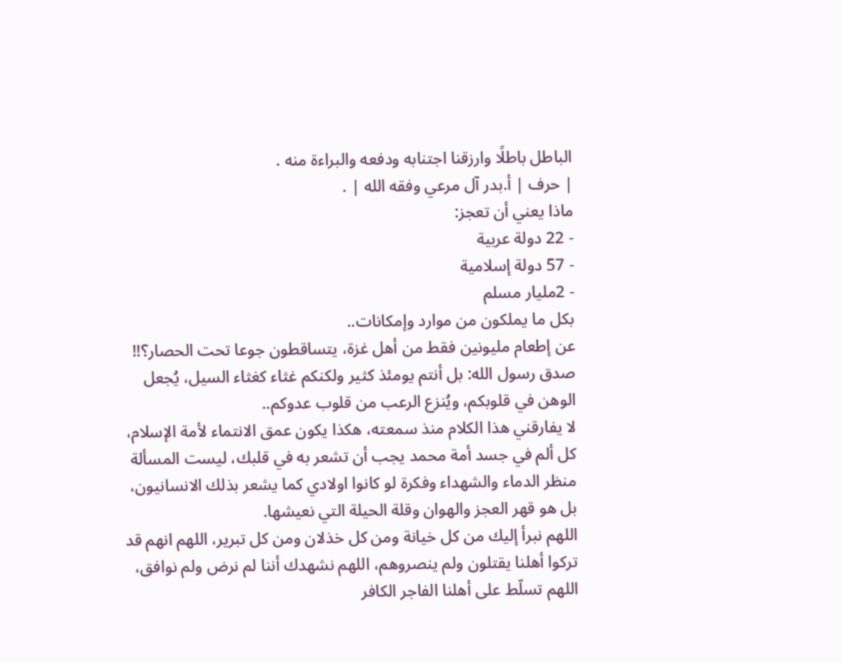الباطل باطلًا وارزقنا اجتنابه ودفعه والبراءة منه .
| حرف | أ.بدر آل مرعي وفقه الله | .
ماذا يعني أن تعجز:
- 22 دولة عربية
- 57 دولة إسلامية
- 2مليار مسلم
بكل ما يملكون من موارد وإمكانات..
عن إطعام مليونين فقط من أهل غزة، يتساقطون جوعا تحت الحصار؟!!
صدق رسول الله: بل أنتم يومئذ كثير ولكنكم غثاء كغثاء السيل، يُجعل الوهن في قلوبكم، ويُنزع الرعب من قلوب عدوكم..
لا يفارقني هذا الكلام منذ سمعته، هكذا يكون عمق الانتماء لأمة الإسلام، كل ألم في جسد أمة محمد يجب أن تشعر به في قلبك، ليست المسألة منظر الدماء والشهداء وفكرة لو كانوا اولادي كما يشعر بذلك الانسانيون، بل هو قهر العجز والهوان وقلة الحيلة التي نعيشها.
اللهم نبرأ إليك من كل خيانة ومن كل خذلان ومن كل تبرير، اللهم انهم قد تركوا أهلنا يقتلون ولم ينصروهم، اللهم نشهدك أننا لم نرض ولم نوافق، اللهم تسلّط على أهلنا الفاجر الكافر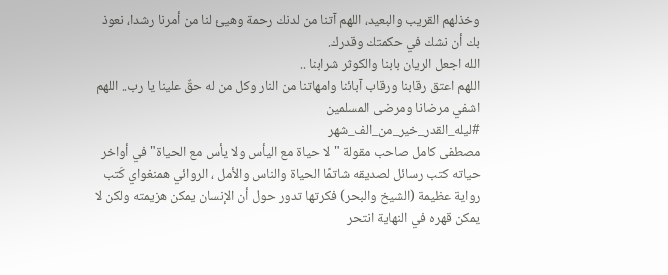وخذلهم القريب والبعيد، اللهم آتنا من لدنك رحمة وهيئ لنا من أمرنا رشدا، نعوذ بك أن نشك في حكمتك وقدرك.
الله اجعل الريان بابنا والكوثر شرابنا ..
اللهم اعتق رقابنا ورقاب آبائنا وامهاتنا من النار وكل من له حقٌ علينا يا رب.. اللهم اشفي مرضانا ومرضى المسلمين
#ليله_القدر_خير_من_الف_شهر
مصطفى كامل صاحب مقولة "لا حياة مع اليأس ولا يأس مع الحياة" في أواخر حياته كتب رسائل لصديقه شاتمًا الحياة والناس والأمل ، الروائي همنغواي كَتب رواية عظيمة (الشيخ والبحر) فكرتها تدور حول أن الإنسان يمكن هزيمته ولكن لا يمكن قهره في النهاية انتحر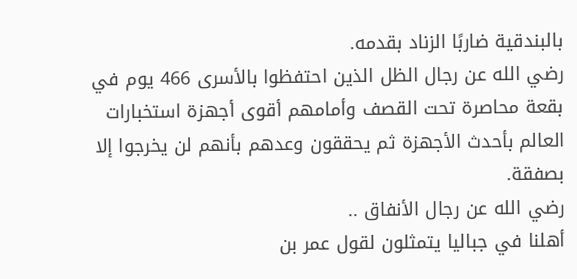بالبندقية ضاربًا الزناد بقدمه.
رضي الله عن رجال الظل الذين احتفظوا بالأسرى 466 يوم في بقعة محاصرة تحت القصف وأمامهم أقوى أجهزة استخبارات العالم بأحدث الأجهزة ثم يحققون وعدهم بأنهم لن يخرجوا إلا بصفقة.
رضي الله عن رجال الأنفاق ..
أهلنا في جباليا يتمثلون لقول عمر بن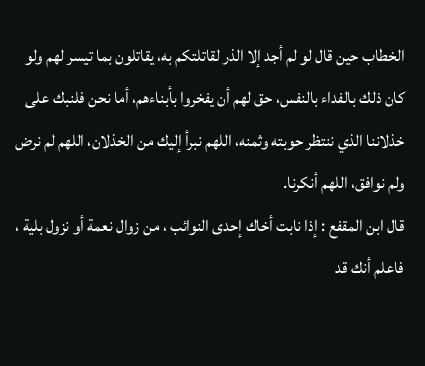الخطاب حين قال لو لم أجد إلا الذر لقاتلتكم به، يقاتلون بما تيسر لهم ولو كان ذلك بالفداء بالنفس، حق لهم أن يفخروا بأبناءهم، أما نحن فلنبك على خذلاننا الذي ننتظر حوبته وثمنه، اللهم نبرأ إليك من الخذلان، اللهم لم نرض ولم نوافق، اللهم أنكرنا.
قال ابن المقفع : إذا نابت أخاك إحدى النوائب ، من زوال نعمة أو نزول بلية ، فاعلم أنك قد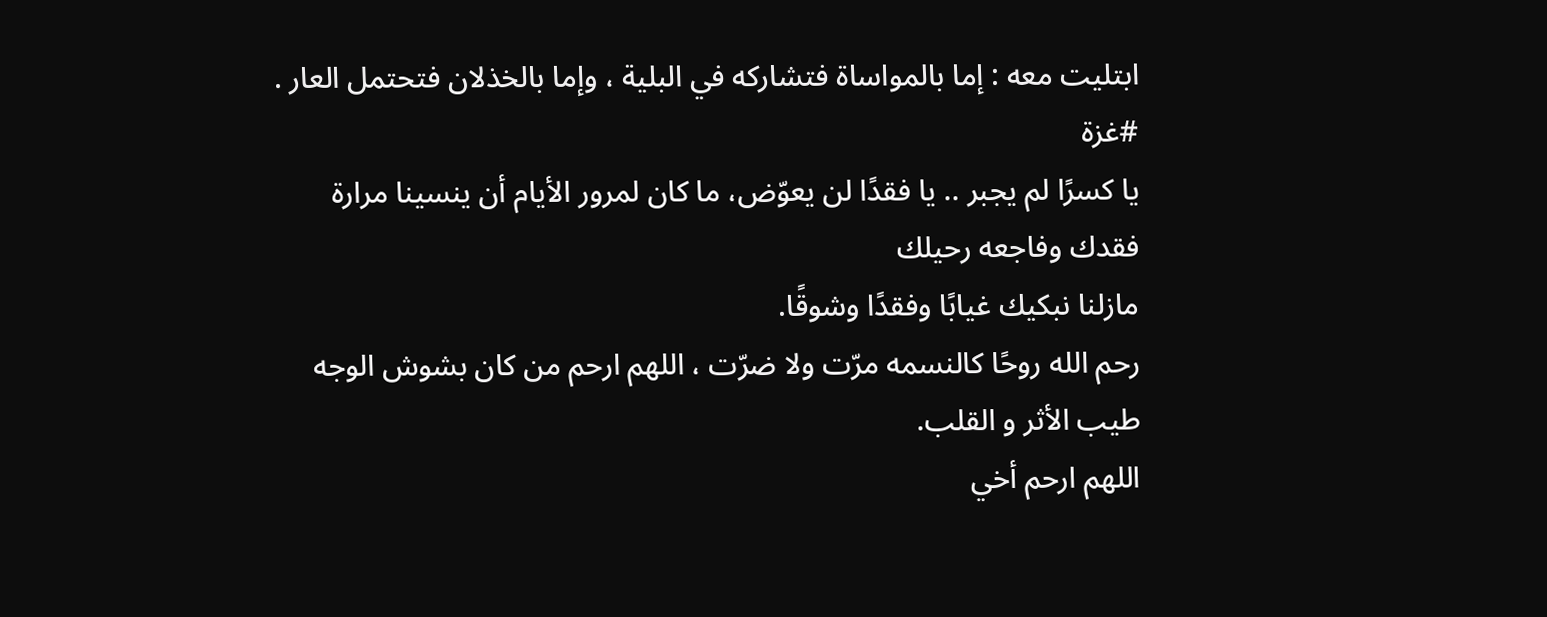ابتليت معه : إما بالمواساة فتشاركه في البلية ، وإما بالخذلان فتحتمل العار .
#غزة
يا كسرًا لم يجبر .. يا فقدًا لن يعوّض، ما كان لمرور الأيام أن ينسينا مرارة فقدك وفاجعه رحيلك
مازلنا نبكيك غيابًا وفقدًا وشوقًا.
رحم الله روحًا كالنسمه مرّت ولا ضرّت ، اللهم ارحم من كان بشوش الوجه طيب الأثر و القلب.
اللهم ارحم أخي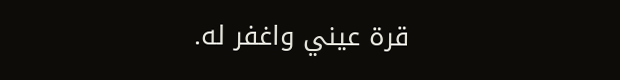قرة عيني واغفر له.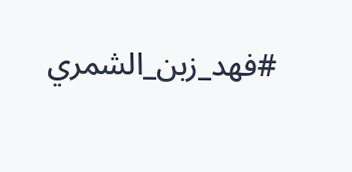#فهد_زبن_الشمري